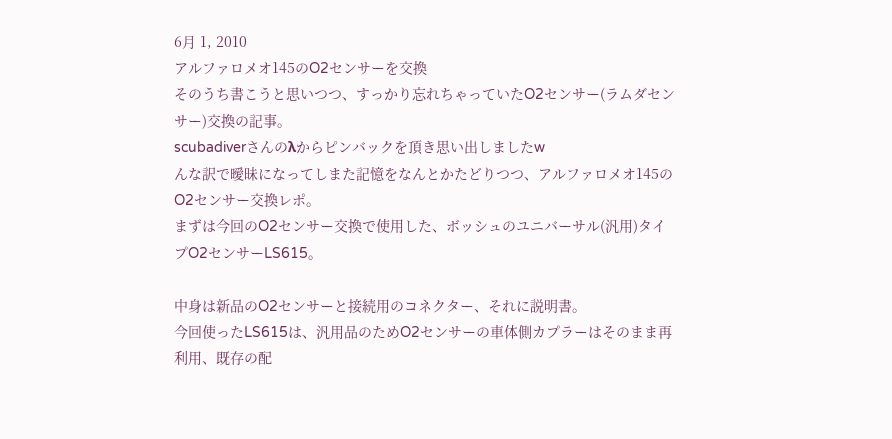6月 1, 2010
アルファロメオ145のO2センサーを交換
そのうち書こうと思いつつ、すっかり忘れちゃっていたO2センサー(ラムダセンサー)交換の記事。
scubadiverさんのλからピンバックを頂き思い出しましたw
んな訳で曖昧になってしまた記憶をなんとかたどりつつ、アルファロメオ145のO2センサー交換レポ。
まずは今回のO2センサー交換で使用した、ボッシュのユニバーサル(汎用)タイプO2センサーLS615。

中身は新品のO2センサーと接続用のコネクター、それに説明書。
今回使ったLS615は、汎用品のためO2センサーの車体側カプラーはそのまま再利用、既存の配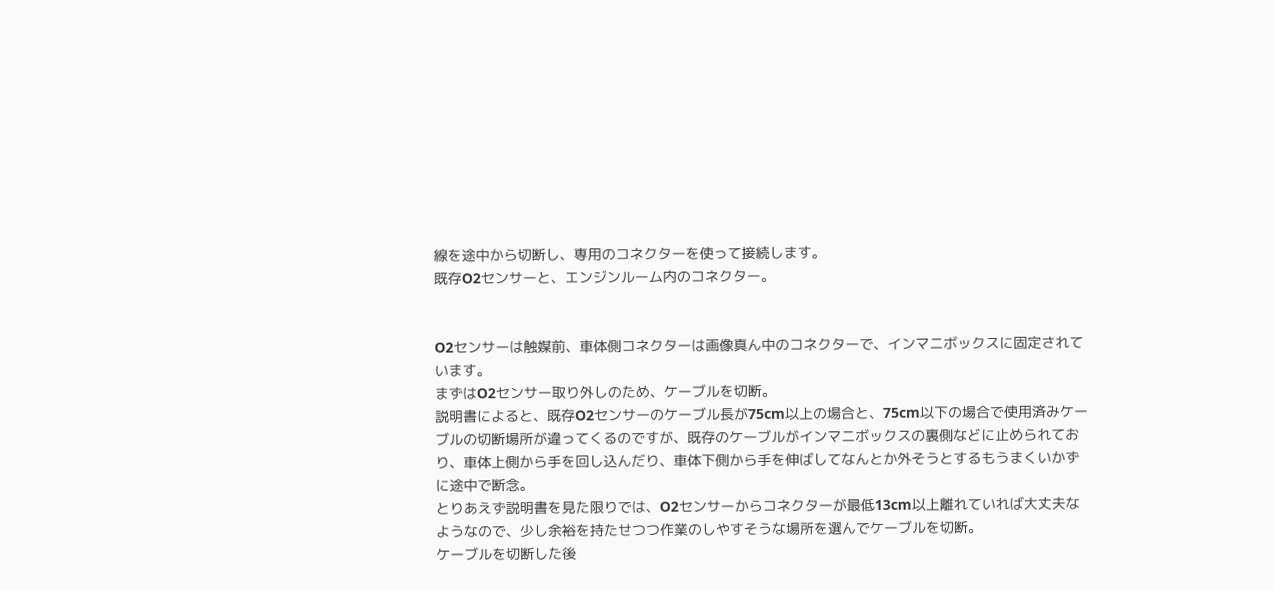線を途中から切断し、専用のコネクターを使って接続します。
既存O2センサーと、エンジンルーム内のコネクター。


O2センサーは触媒前、車体側コネクターは画像真ん中のコネクターで、インマニボックスに固定されています。
まずはO2センサー取り外しのため、ケーブルを切断。
説明書によると、既存O2センサーのケーブル長が75cm以上の場合と、75cm以下の場合で使用済みケーブルの切断場所が違ってくるのですが、既存のケーブルがインマニボックスの裏側などに止められており、車体上側から手を回し込んだり、車体下側から手を伸ばしてなんとか外そうとするもうまくいかずに途中で断念。
とりあえず説明書を見た限りでは、O2センサーからコネクターが最低13cm以上離れていれば大丈夫なようなので、少し余裕を持たせつつ作業のしやすそうな場所を選んでケーブルを切断。
ケーブルを切断した後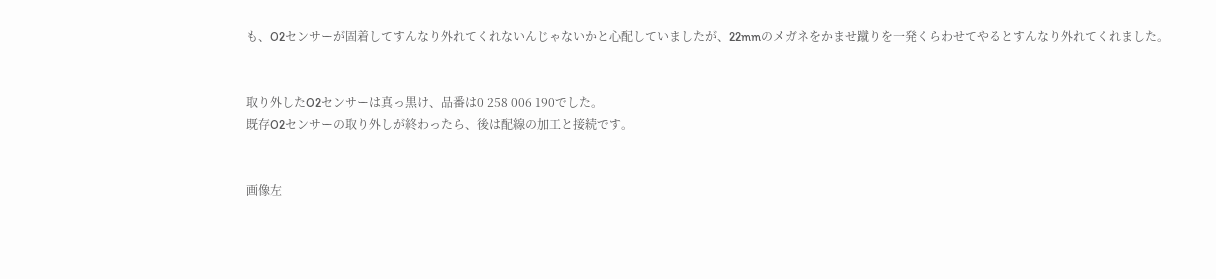も、O2センサーが固着してすんなり外れてくれないんじゃないかと心配していましたが、22mmのメガネをかませ蹴りを一発くらわせてやるとすんなり外れてくれました。


取り外したO2センサーは真っ黒け、品番は0 258 006 190でした。
既存O2センサーの取り外しが終わったら、後は配線の加工と接続です。


画像左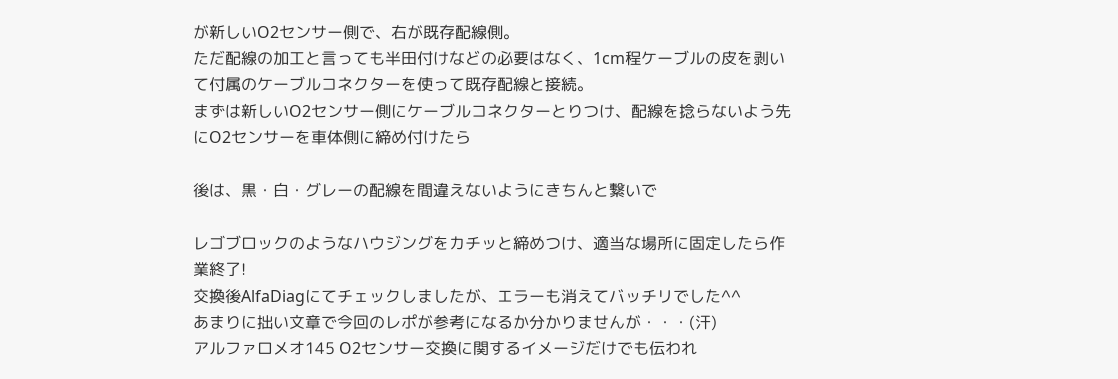が新しいO2センサー側で、右が既存配線側。
ただ配線の加工と言っても半田付けなどの必要はなく、1cm程ケーブルの皮を剥いて付属のケーブルコネクターを使って既存配線と接続。
まずは新しいO2センサー側にケーブルコネクターとりつけ、配線を捻らないよう先にO2センサーを車体側に締め付けたら

後は、黒・白・グレーの配線を間違えないようにきちんと繋いで

レゴブロックのようなハウジングをカチッと締めつけ、適当な場所に固定したら作業終了!
交換後AlfaDiagにてチェックしましたが、エラーも消えてバッチリでした^^
あまりに拙い文章で今回のレポが参考になるか分かりませんが・・・(汗)
アルファロメオ145 O2センサー交換に関するイメージだけでも伝われ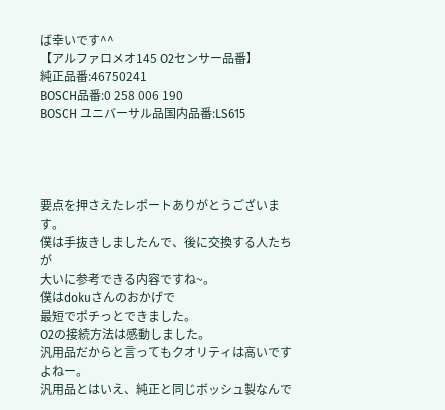ば幸いです^^
【アルファロメオ145 O2センサー品番】
純正品番:46750241
BOSCH品番:0 258 006 190
BOSCH ユニバーサル品国内品番:LS615




要点を押さえたレポートありがとうございます。
僕は手抜きしましたんで、後に交換する人たちが
大いに参考できる内容ですね~。
僕はdokuさんのおかげで
最短でポチっとできました。
O2の接続方法は感動しました。
汎用品だからと言ってもクオリティは高いですよねー。
汎用品とはいえ、純正と同じボッシュ製なんで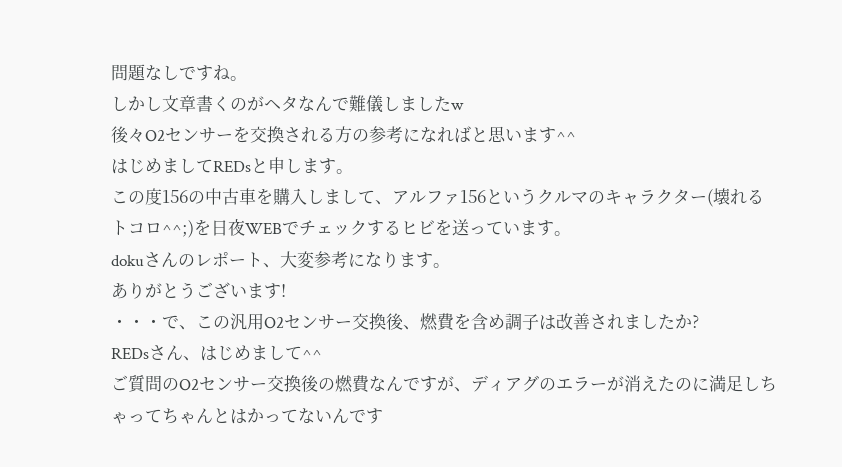問題なしですね。
しかし文章書くのがヘタなんで難儀しましたw
後々O2センサーを交換される方の参考になればと思います^^
はじめましてREDsと申します。
この度156の中古車を購入しまして、アルファ156というクルマのキャラクター(壊れるトコロ^^;)を日夜WEBでチェックするヒビを送っています。
dokuさんのレポート、大変参考になります。
ありがとうございます!
・・・で、この汎用O2センサー交換後、燃費を含め調子は改善されましたか?
REDsさん、はじめまして^^
ご質問のO2センサー交換後の燃費なんですが、ディアグのエラーが消えたのに満足しちゃってちゃんとはかってないんです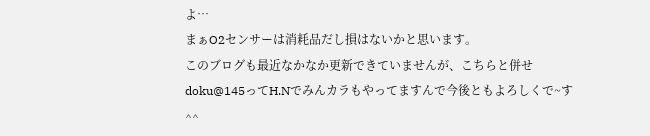よ…
まぁO2センサーは消耗品だし損はないかと思います。
このブログも最近なかなか更新できていませんが、こちらと併せdoku@145ってH.Nでみんカラもやってますんで今後ともよろしくで~す^^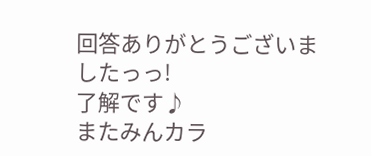回答ありがとうございましたっっ!
了解です♪
またみんカラ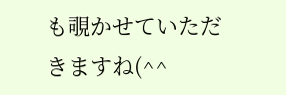も覗かせていただきますね(^^